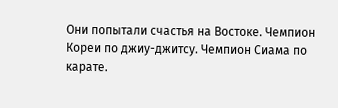Они попытали счастья на Востоке. Чемпион Кореи по джиу-джитсу. Чемпион Сиама по карате.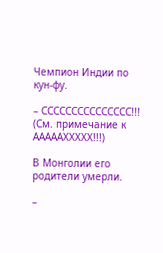Чемпион Индии по кун-фу.

– ССССССССССССССС!!! (См. примечание к АААААХХХХХ!!!)

В Монголии его родители умерли.

–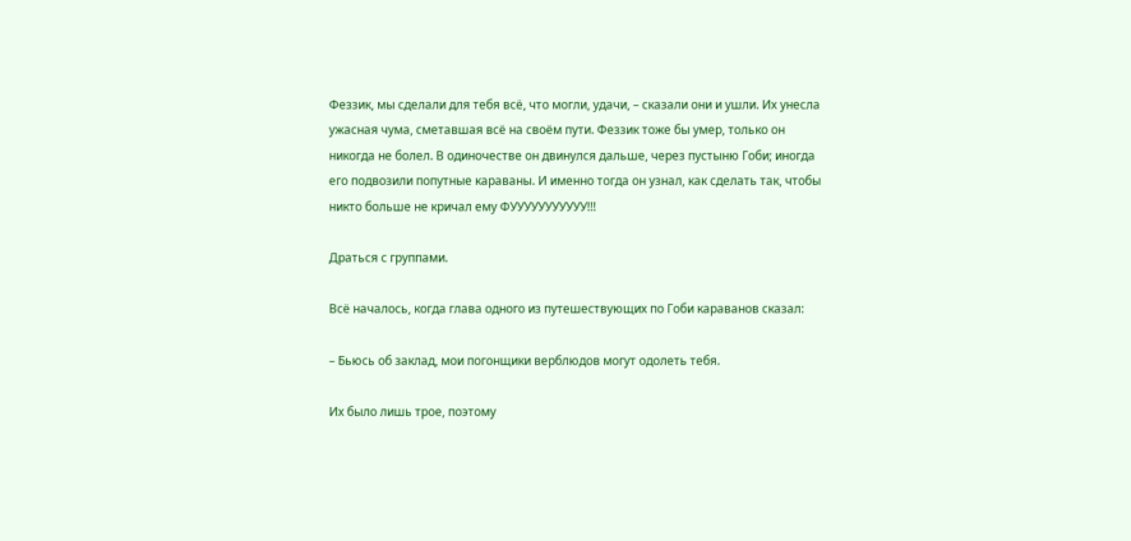Феззик, мы сделали для тебя всё, что могли, удачи, – сказали они и ушли. Их унесла ужасная чума, сметавшая всё на своём пути. Феззик тоже бы умер, только он никогда не болел. В одиночестве он двинулся дальше, через пустыню Гоби; иногда его подвозили попутные караваны. И именно тогда он узнал, как сделать так, чтобы никто больше не кричал ему ФУУУУУУУУУУУ!!!

Драться с группами.

Всё началось, когда глава одного из путешествующих по Гоби караванов сказал:

– Бьюсь об заклад, мои погонщики верблюдов могут одолеть тебя.

Их было лишь трое, поэтому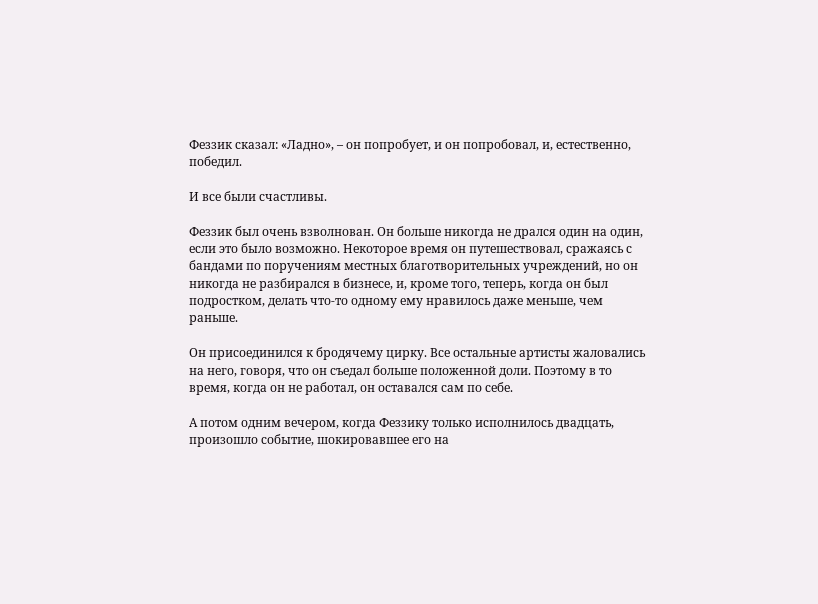Феззик сказал: «Ладно», – он попробует, и он попробовал, и, естественно, победил.

И все были счастливы.

Феззик был очень взволнован. Он больше никогда не дрался один на один, если это было возможно. Некоторое время он путешествовал, сражаясь с бандами по поручениям местных благотворительных учреждений, но он никогда не разбирался в бизнесе, и, кроме того, теперь, когда он был подростком, делать что-то одному ему нравилось даже меньше, чем раньше.

Он присоединился к бродячему цирку. Все остальные артисты жаловались на него, говоря, что он съедал больше положенной доли. Поэтому в то время, когда он не работал, он оставался сам по себе.

А потом одним вечером, когда Феззику только исполнилось двадцать, произошло событие, шокировавшее его на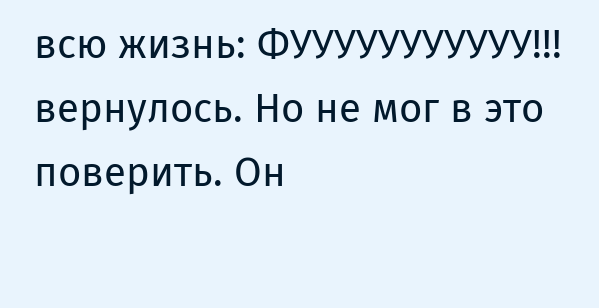всю жизнь: ФУУУУУУУУУУУ!!! вернулось. Но не мог в это поверить. Он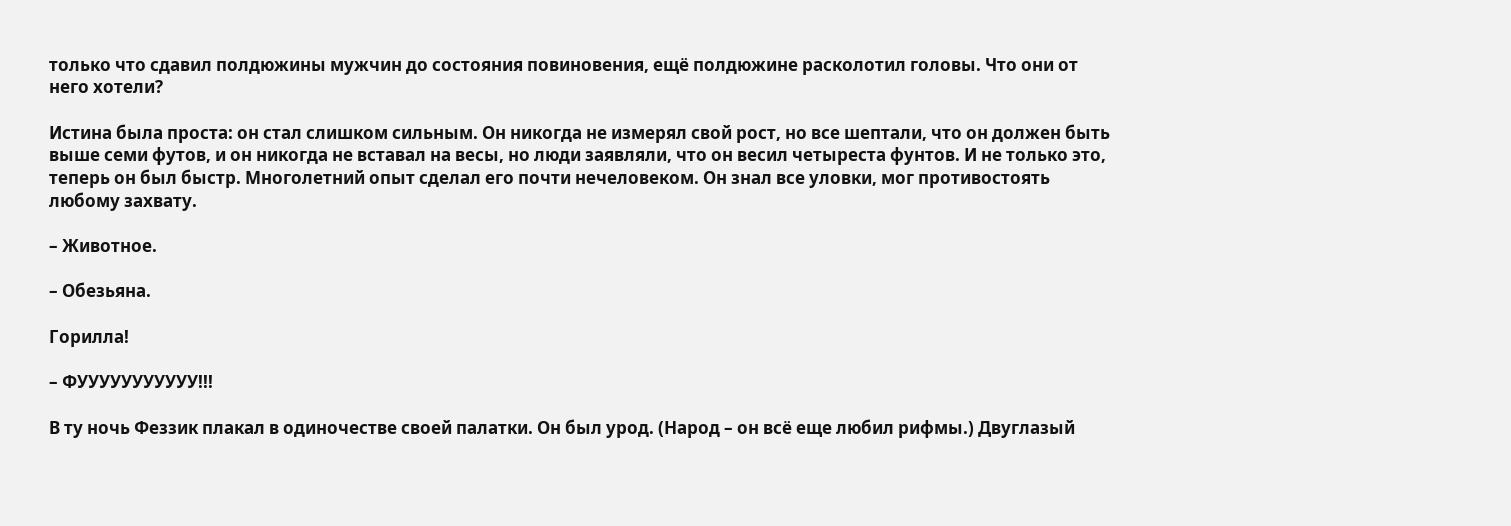только что сдавил полдюжины мужчин до состояния повиновения, ещё полдюжине расколотил головы. Что они от него хотели?

Истина была проста: он стал слишком сильным. Он никогда не измерял свой рост, но все шептали, что он должен быть выше семи футов, и он никогда не вставал на весы, но люди заявляли, что он весил четыреста фунтов. И не только это, теперь он был быстр. Многолетний опыт сделал его почти нечеловеком. Он знал все уловки, мог противостоять любому захвату.

– Животное.

– Обезьяна.

Горилла!

– ФУУУУУУУУУУУ!!!

В ту ночь Феззик плакал в одиночестве своей палатки. Он был урод. (Народ – он всё еще любил рифмы.) Двуглазый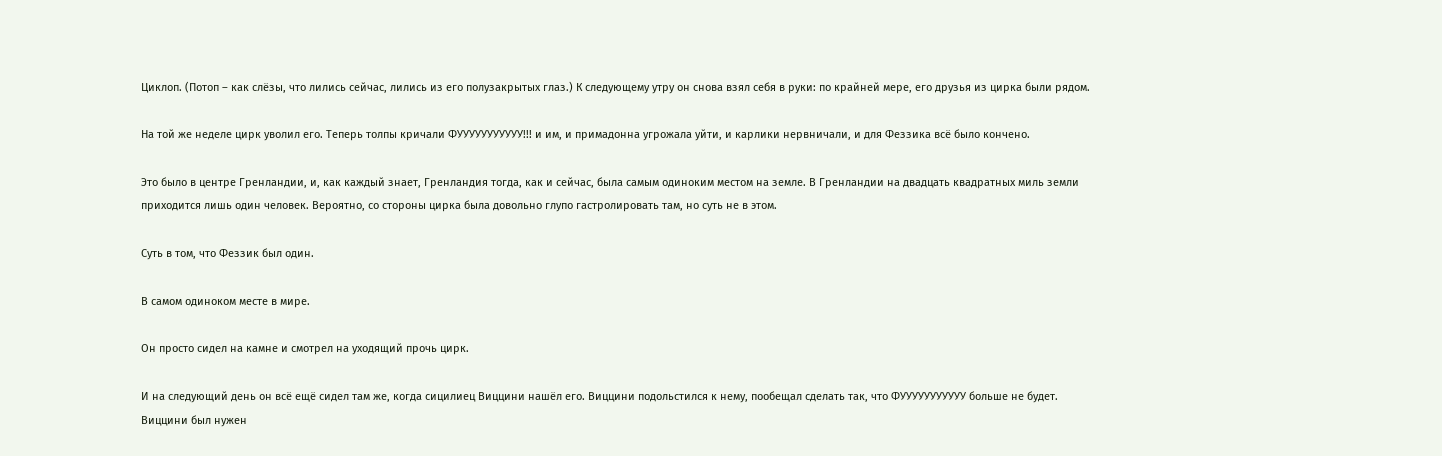Циклоп. (Потоп – как слёзы, что лились сейчас, лились из его полузакрытых глаз.) К следующему утру он снова взял себя в руки: по крайней мере, его друзья из цирка были рядом.

На той же неделе цирк уволил его. Теперь толпы кричали ФУУУУУУУУУУУ!!! и им, и примадонна угрожала уйти, и карлики нервничали, и для Феззика всё было кончено.

Это было в центре Гренландии, и, как каждый знает, Гренландия тогда, как и сейчас, была самым одиноким местом на земле. В Гренландии на двадцать квадратных миль земли приходится лишь один человек. Вероятно, со стороны цирка была довольно глупо гастролировать там, но суть не в этом.

Суть в том, что Феззик был один.

В самом одиноком месте в мире.

Он просто сидел на камне и смотрел на уходящий прочь цирк.

И на следующий день он всё ещё сидел там же, когда сицилиец Виццини нашёл его. Виццини подольстился к нему, пообещал сделать так, что ФУУУУУУУУУУУ больше не будет. Виццини был нужен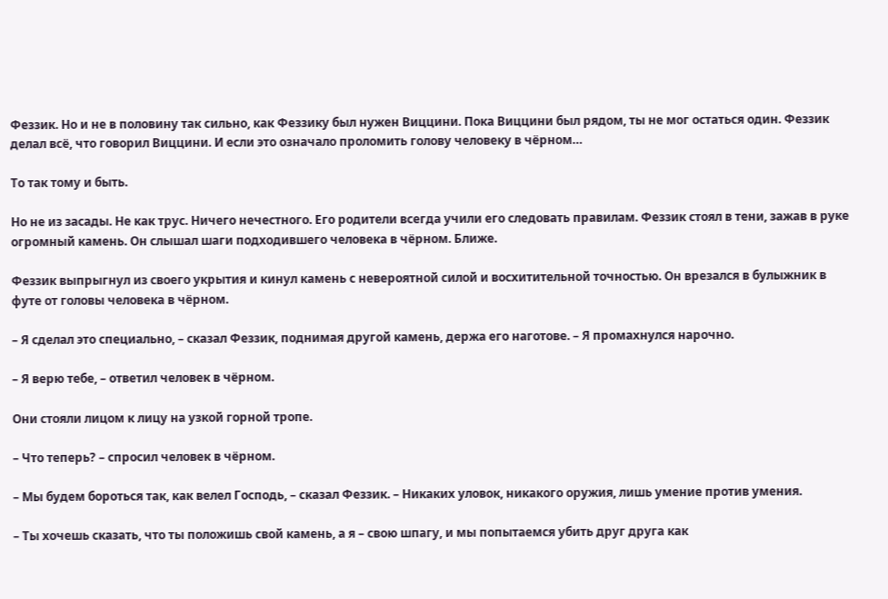Феззик. Но и не в половину так сильно, как Феззику был нужен Виццини. Пока Виццини был рядом, ты не мог остаться один. Феззик делал всё, что говорил Виццини. И если это означало проломить голову человеку в чёрном…

То так тому и быть.

Но не из засады. Не как трус. Ничего нечестного. Его родители всегда учили его следовать правилам. Феззик стоял в тени, зажав в руке огромный камень. Он слышал шаги подходившего человека в чёрном. Ближе.

Феззик выпрыгнул из своего укрытия и кинул камень с невероятной силой и восхитительной точностью. Он врезался в булыжник в футе от головы человека в чёрном.

– Я сделал это специально, – сказал Феззик, поднимая другой камень, держа его наготове. – Я промахнулся нарочно.

– Я верю тебе, – ответил человек в чёрном.

Они стояли лицом к лицу на узкой горной тропе.

– Что теперь? – спросил человек в чёрном.

– Мы будем бороться так, как велел Господь, – сказал Феззик. – Никаких уловок, никакого оружия, лишь умение против умения.

– Ты хочешь сказать, что ты положишь свой камень, а я – свою шпагу, и мы попытаемся убить друг друга как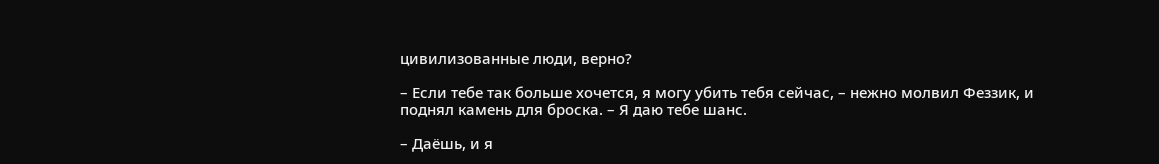цивилизованные люди, верно?

– Если тебе так больше хочется, я могу убить тебя сейчас, – нежно молвил Феззик, и поднял камень для броска. – Я даю тебе шанс.

– Даёшь, и я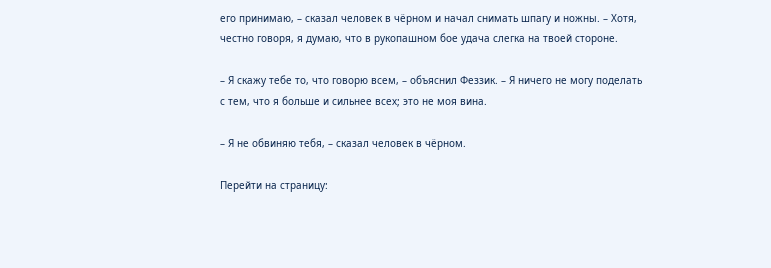его принимаю, – сказал человек в чёрном и начал снимать шпагу и ножны. – Хотя, честно говоря, я думаю, что в рукопашном бое удача слегка на твоей стороне.

– Я скажу тебе то, что говорю всем, – объяснил Феззик. – Я ничего не могу поделать с тем, что я больше и сильнее всех; это не моя вина.

– Я не обвиняю тебя, – сказал человек в чёрном.

Перейти на страницу: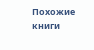Похожие книги